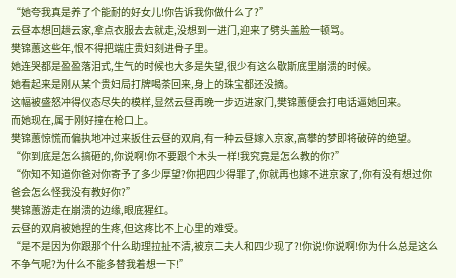“她夸我真是养了个能耐的好女儿!你告诉我你做什么了?”
云昼本想回趟云家,拿点衣服去去就走,没想到一进门,迎来了劈头盖脸一顿骂。
樊锦蕙这些年,恨不得把端庄贵妇刻进骨子里。
她连哭都是盈盈落泪式,生气的时候也大多是失望,很少有这么歇斯底里崩溃的时候。
她看起来是刚从某个贵妇局打牌喝茶回来,身上的珠宝都还没摘。
这幅被盛怒冲得仪态尽失的模样,显然云昼再晚一步迈进家门,樊锦蕙便会打电话逼她回来。
而她现在,属于刚好撞在枪口上。
樊锦蕙惊慌而偏执地冲过来扳住云昼的双肩,有一种云昼嫁入京家,高攀的梦即将破碎的绝望。
“你到底是怎么搞砸的,你说啊!你不要跟个木头一样!我究竟是怎么教的你?”
“你知不知道你爸对你寄予了多少厚望?你把四少得罪了,你就再也嫁不进京家了,你有没有想过你爸会怎么怪我没有教好你?”
樊锦蕙游走在崩溃的边缘,眼底猩红。
云昼的双肩被她捏的生疼,但这疼比不上心里的难受。
“是不是因为你跟那个什么助理拉扯不清,被京二夫人和四少现了?!你说!你说啊!你为什么总是这么不争气呢?为什么不能多替我着想一下!”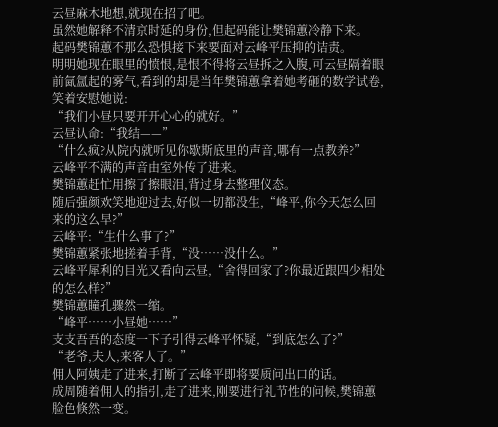云昼麻木地想,就现在招了吧。
虽然她解释不清京时延的身份,但起码能让樊锦蕙冷静下来。
起码樊锦蕙不那么恐惧接下来要面对云峰平压抑的诘责。
明明她现在眼里的愤恨,是恨不得将云昼拆之入腹,可云昼隔着眼前氤氲起的雾气,看到的却是当年樊锦蕙拿着她考砸的数学试卷,笑着安慰她说:
“我们小昼只要开开心心的就好。”
云昼认命:“我结——”
“什么疯?从院内就听见你歇斯底里的声音,哪有一点教养?”
云峰平不满的声音由室外传了进来。
樊锦蕙赶忙用擦了擦眼泪,背过身去整理仪态。
随后强颜欢笑地迎过去,好似一切都没生,“峰平,你今天怎么回来的这么早?”
云峰平:“生什么事了?”
樊锦蕙紧张地搓着手背,“没……没什么。”
云峰平犀利的目光又看向云昼,“舍得回家了?你最近跟四少相处的怎么样?”
樊锦蕙瞳孔骤然一缩。
“峰平……小昼她……”
支支吾吾的态度一下子引得云峰平怀疑,“到底怎么了?”
“老爷,夫人,来客人了。”
佣人阿姨走了进来,打断了云峰平即将要质问出口的话。
成周随着佣人的指引,走了进来,刚要进行礼节性的问候,樊锦蕙脸色倏然一变。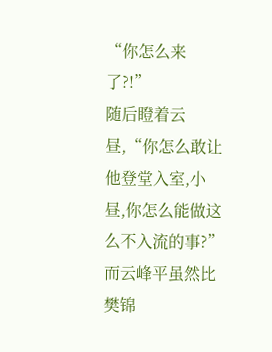“你怎么来了?!”
随后瞪着云昼,“你怎么敢让他登堂入室,小昼,你怎么能做这么不入流的事?”
而云峰平虽然比樊锦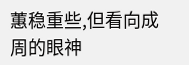蕙稳重些,但看向成周的眼神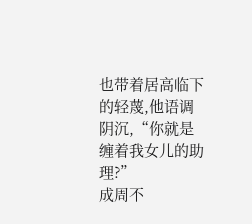也带着居高临下的轻蔑,他语调阴沉,“你就是缠着我女儿的助理?”
成周不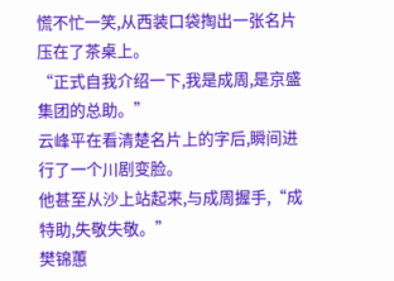慌不忙一笑,从西装口袋掏出一张名片压在了茶桌上。
“正式自我介绍一下,我是成周,是京盛集团的总助。”
云峰平在看清楚名片上的字后,瞬间进行了一个川剧变脸。
他甚至从沙上站起来,与成周握手,“成特助,失敬失敬。”
樊锦蕙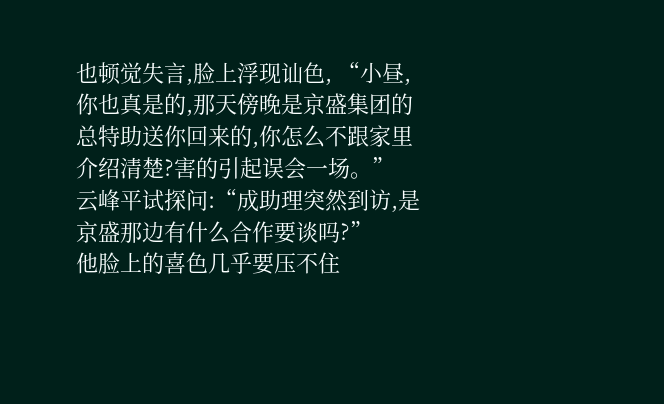也顿觉失言,脸上浮现讪色, “小昼,你也真是的,那天傍晚是京盛集团的总特助送你回来的,你怎么不跟家里介绍清楚?害的引起误会一场。”
云峰平试探问:“成助理突然到访,是京盛那边有什么合作要谈吗?”
他脸上的喜色几乎要压不住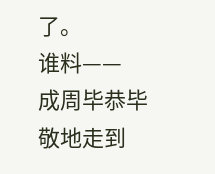了。
谁料——
成周毕恭毕敬地走到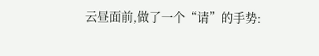云昼面前,做了一个“请”的手势: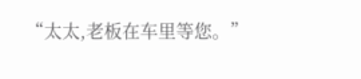“太太,老板在车里等您。”